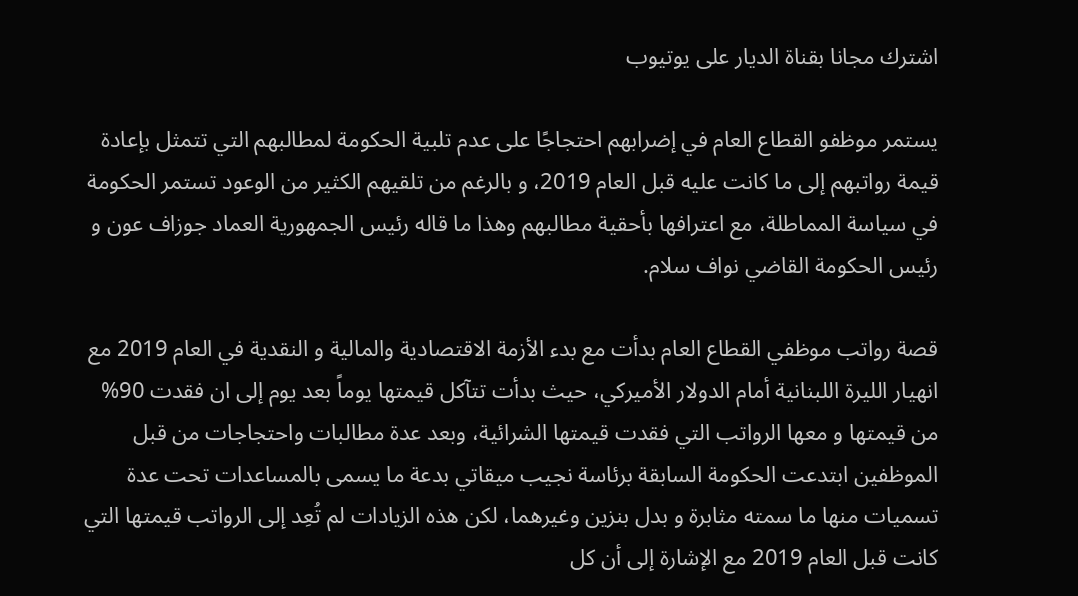اشترك مجانا بقناة الديار على يوتيوب

يستمر موظفو القطاع العام في إضرابهم احتجاجًا على عدم تلبية الحكومة لمطالبهم التي تتمثل بإعادة قيمة رواتبهم إلى ما كانت عليه قبل العام 2019، و بالرغم من تلقيهم الكثير من الوعود تستمر الحكومة في سياسة المماطلة، مع اعترافها بأحقية مطالبهم وهذا ما قاله رئيس الجمهورية العماد جوزاف عون و رئيس الحكومة القاضي نواف سلام.

قصة رواتب موظفي القطاع العام بدأت مع بدء الأزمة الاقتصادية والمالية و النقدية في العام 2019 مع انهيار الليرة اللبنانية أمام الدولار الأميركي، حيث بدأت تتآكل قيمتها يوماً بعد يوم إلى ان فقدت 90% من قيمتها و معها الرواتب التي فقدت قيمتها الشرائية، وبعد عدة مطالبات واحتجاجات من قبل الموظفين ابتدعت الحكومة السابقة برئاسة نجيب ميقاتي بدعة ما يسمى بالمساعدات تحت عدة تسميات منها ما سمته مثابرة و بدل بنزين وغيرهما، لكن هذه الزيادات لم تُعِد إلى الرواتب قيمتها التي كانت قبل العام 2019 مع الإشارة إلى أن كل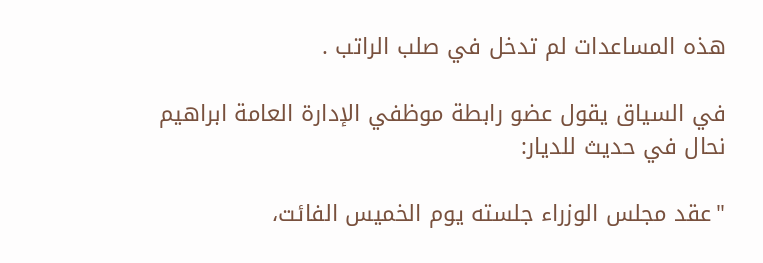هذه المساعدات لم تدخل في صلب الراتب .

في السياق يقول عضو رابطة موظفي الإدارة العامة ابراهيم نحال في حديث للديار:

"عقد مجلس الوزراء جلسته يوم الخميس الفائت،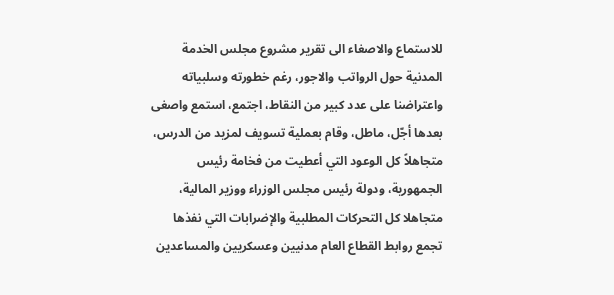للاستماع والاصغاء الى تقرير مشروع مجلس الخدمة المدنية حول الرواتب والاجور، رغم خطورته وسلبياته واعتراضنا على عدد كبير من النقاط، اجتمع، استمع واصغى بعدها أجّل، ماطل، وقام بعملية تسويف لمزيد من الدرس، متجاهلاً كل الوعود التي أعطيت من فخامة رئيس الجمهورية، ودولة رئيس مجلس الوزراء ووزير المالية، متجاهلا كل التحركات المطلبية والإضرابات التي نفذها تجمع روابط القطاع العام مدنيين وعسكريين والمساعدين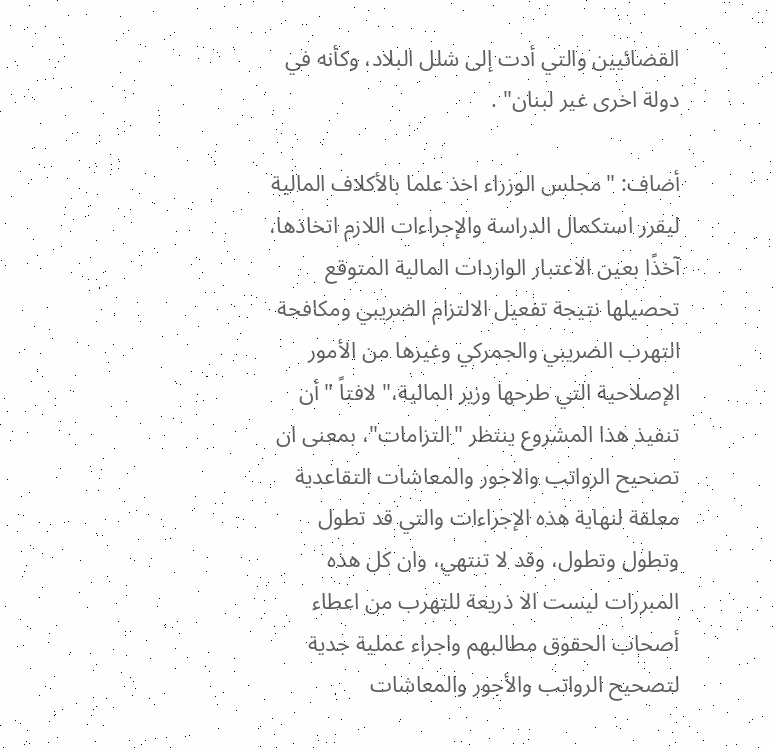القضائيين والتي أدت إلى شلل البلاد، وكأنه في دولة اخرى غير لبنان" .

أضاف: "مجلس الوزراء اخذ علما بالأكلاف المالية ليقرر استكمال الدراسة والإجراءات اللازم اتخاذها، آخذًا بعين الاعتبار الواردات المالية المتوقع تحصيلها نتيجة تفعيل الالتزام الضريبي ومكافحة التهرب الضريبي والجمركي وغيرها من الأمور الإصلاحية التي طرحها وزير المالية،" لافتاً "أن تنفيذ هذا المشروع ينتظر "التزامات"، بمعنى ان تصحيح الرواتب والاجور والمعاشات التقاعدية معلقة لنهاية هذه الإجراءات والتي قد تطول وتطول وتطول، وقد لا تنتهي، وان كل هذه المبررات ليست الا ذريعة للتهرب من اعطاء أصحاب الحقوق مطالبهم واجراء عملية جدية لتصحيح الرواتب والأجور والمعاشات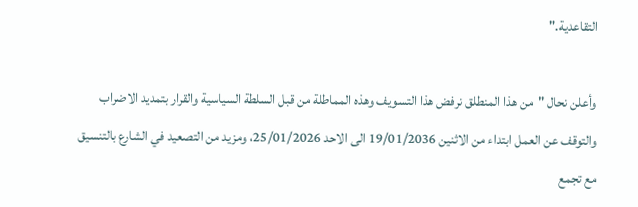التقاعدية."

وأعلن نحال "من هذا المنطلق نرفض هذا التسويف وهذه المماطلة من قبل السلطة السياسية والقرار بتمديد الاضراب والتوقف عن العمل ابتداء من الاثنين 19/01/2036 الى الاحد 25/01/2026، ومزيد من التصعيد في الشارع بالتنسيق مع تجمع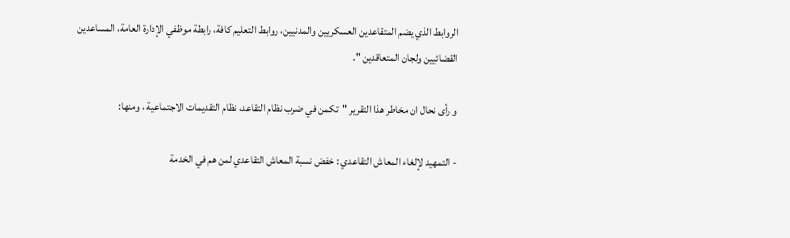الروابط الذي يضم المتقاعدين العسكريين والمدنيين، روابط التعليم كافة، رابطة موظفي الإدارة العامة، المساعدين القضائيين ولجان المتعاقدين ".

و رأى نحال ان مخاطر هذا التقرير "تكمن في ضرب نظام التقاعد، نظام التقديمات الاجتماعية ، ومنها:

- التمهيد لإلغاء المعاش التقاعدي : خفض نسبة المعاش التقاعدي لمن هم في الخدمة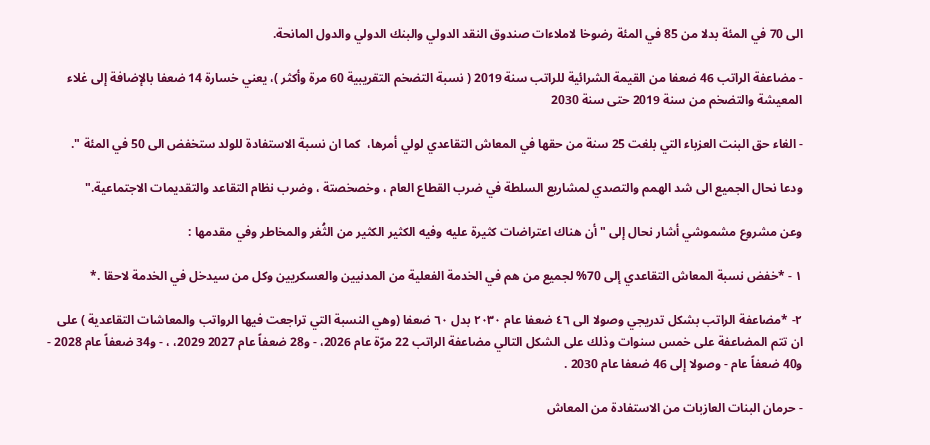الى 70 في المئة بدلا من 85 في المئة رضوخا لاملاءات صندوق النقد الدولي والبنك الدولي والدول المانحة.

- مضاعفة الراتب 46 ضعفا من القيمة الشرائية للراتب سنة 2019 ( نسبة التضخم التقريبية 60 مرة وأكثر )، يعني خسارة 14 ضعفا بالإضافة إلى غلاء المعيشة والتضخم من سنة 2019 حتى سنة 2030

- الغاء حق البنت العزباء التي بلغت 25 سنة من حقها في المعاش التقاعدي لولي أمرها،  كما ان نسبة الاستفادة للولد ستخفض الى 50 في المئة ".

ودعا نحال الجميع الى شد الهمم والتصدي لمشاريع السلطة في ضرب القطاع العام ، وخصخصتة ، وضرب نظام التقاعد والتقديمات الاجتماعية."

وعن مشروع مشموشي أشار نحال إلى "أن هناك اعتراضات كثيرة عليه وفيه الكثير الكثير من الثُغر والمخاطر وفي مقدمها :

١ - *خفض نسبة المعاش التقاعدي إلى 70% لجميع من هم في الخدمة الفعلية من المدنيين والعسكريين وكل من سيدخل في الخدمة لاحقا .*

٢- *مضاعفة الراتب بشكل تدريجي وصولا الى ٤٦ ضعفا عام ٢٠٣٠ بدل ٦٠ ضعفا (وهي النسبة التي تراجعت فيها الرواتب والمعاشات التقاعدية ) على ان تتم المضاعفة على خمس سنوات وذلك على الشكل التالي مضاعفة الراتب 22 مرّة عام 2026، - و28 ضعفاً عام 2027 2029، ، - و34 ضعفاً عام 2028 - و40 ضعفاً عام - وصولا إلى 46 ضعفا عام 2030 .

- حرمان البنات العازبات من الاستفادة من المعاش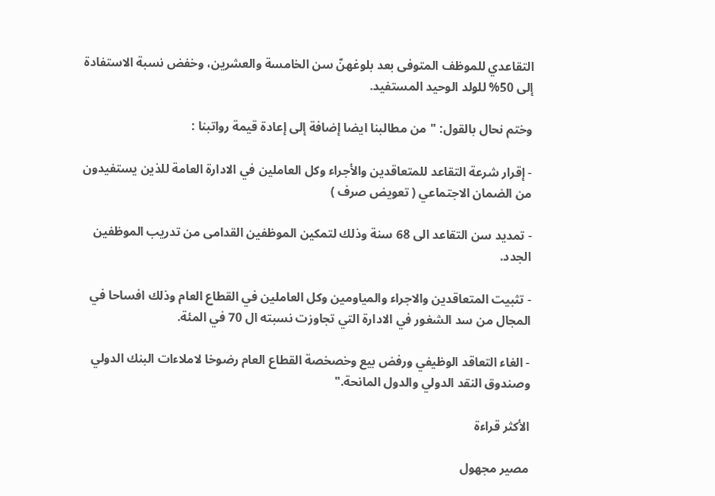التقاعدي للموظف المتوفى بعد بلوغهنّ سن الخامسة والعشرين، وخفض نسبة الاستفادة إلى 50% للولد الوحيد المستفيد.

وختم نحال بالقول: "من مطالبنا ايضا إضافة إلى إعادة قيمة رواتبنا :

- إقرار شرعة التقاعد للمتعاقدين والأجراء وكل العاملين في الادارة العامة للذين يستفيدون من الضمان الاجتماعي ( تعويض صرف )

- تمديد سن التقاعد الى 68 سنة وذلك لتمكين الموظفين القدامى من تدريب الموظفين الجدد.

- تثبيت المتعاقدين والاجراء والمياومين وكل العاملين في القطاع العام وذلك افساحا في المجال من سد الشغور في الادارة التي تجاوزت نسبته ال 70 في المئة.

- الغاء التعاقد الوظيفي ورفض بيع وخصخصة القطاع العام رضوخا لاملاءات البنك الدولي وصندوق النقد الدولي والدول المانحة."

الأكثر قراءة

مصير مجهول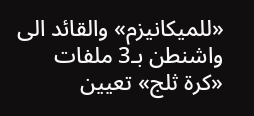«للميكانيزم» والقائد الى واشنطن بـ3 ملفات «كرة ثلج» تعيين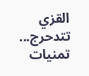القزي تتدحرج... تمنيات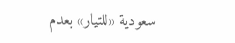سعودية «للتيار» بعدم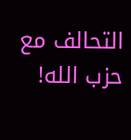التحالف مع حزب الله!